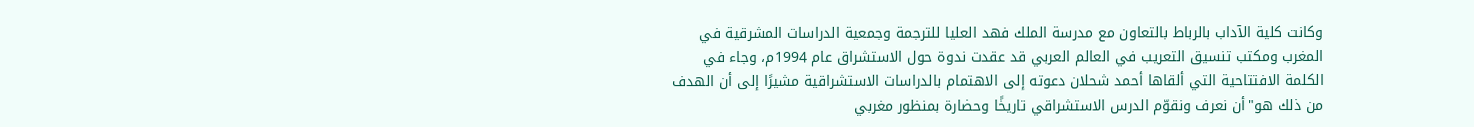وكانت كلية الآداب بالرباط بالتعاون مع مدرسة الملك فهد العليا للترجمة وجمعية الدراسات المشرقية في المغرب ومكتب تنسيق التعريب في العالم العربي قد عقدت ندوة حول الاستشراق عام 1994م، وجاء في الكلمة الافتتاحية التي ألقاها أحمد شحلان دعوته إلى الاهتمام بالدراسات الاستشراقية مشيرًا إلى أن الهدف من ذلك هو"أن نعرف ونقوّم الدرس الاستشراقي تاريخًا وحضارة بمنظور مغربي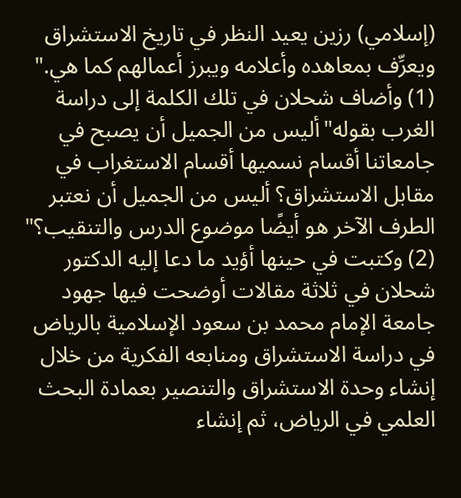(إسلامي) رزين يعيد النظر في تاريخ الاستشراق ويعرِّف بمعاهده وأعلامه ويبرز أعمالهم كما هي." (1) وأضاف شحلان في تلك الكلمة إلى دراسة الغرب بقوله"أليس من الجميل أن يصبح في جامعاتنا أقسام نسميها أقسام الاستغراب في مقابل الاستشراق؟ أليس من الجميل أن نعتبر الطرف الآخر هو أيضًا موضوع الدرس والتنقيب؟" (2) وكتبت في حينها أؤيد ما دعا إليه الدكتور شحلان في ثلاثة مقالات أوضحت فيها جهود جامعة الإمام محمد بن سعود الإسلامية بالرياض في دراسة الاستشراق ومنابعه الفكرية من خلال إنشاء وحدة الاستشراق والتنصير بعمادة البحث العلمي في الرياض، ثم إنشاء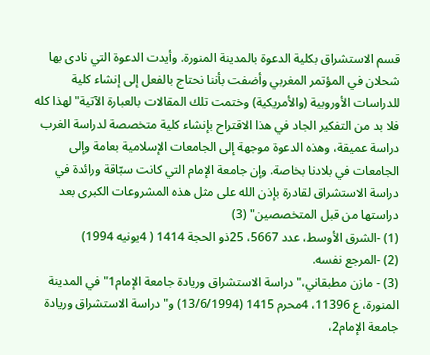قسم الاستشراق بكلية الدعوة بالمدينة المنورة. وأيدت الدعوة التي نادى بها شحلان في المؤتمر المغربي وأضفت بأننا نحتاج بالفعل إلى إنشاء كلية للدراسات الأوروبية (والأمريكية) وختمت تلك المقالات بالعبارة الآتية"لهذا كله فلا بد من التفكير الجاد في هذا الاقتراح بإنشاء كلية متخصصة لدراسة الغرب دراسة عميقة، وهذه الدعوة موجهة إلى الجامعات الإسلامية بعامة وإلى الجامعات في بلادنا بخاصة. وإن جامعة الإمام التي كانت سبّاقة ورائدة في دراسة الاستشراق لقادرة بإذن الله على مثل هذه المشروعات الكبرى بعد دراستها من قبل المتخصصين" (3)
(1) -الشرق الأوسط، عدد 5667، 25ذو الحجة 1414 ( 4يونيه 1994)
(2) -المرجع نفسه.
(3) - مازن مطبقاني،"دراسة الاستشراق وريادة جامعة الإمام1"في المدينة المنورة، ع 11396، 4محرم 1415 (13/6/1994) و"دراسة الاستشراق وريادة جامعة الإمام2،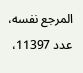المرجع نفسه، عدد 11397،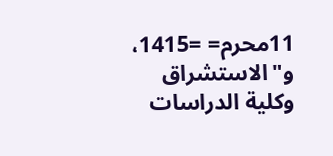11محرم= =1415، و"الاستشراق وكلية الدراسات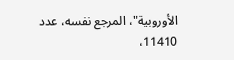الأوروبية"، المرجع نفسه، عدد 11410،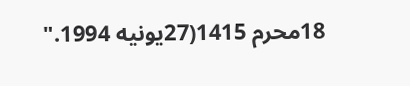18محرم 1415(27يونيه 1994."